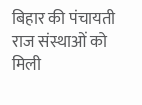बिहार की पंचायती राज संस्थाओं को मिली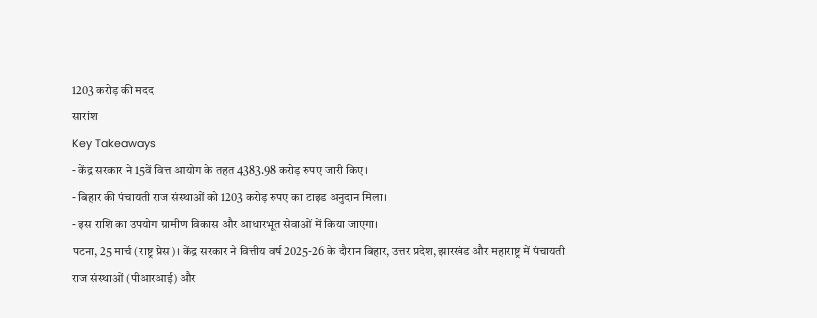1203 करोड़ की मदद
सारांश
Key Takeaways
- केंद्र सरकार ने 15वें वित्त आयोग के तहत 4383.98 करोड़ रुपए जारी किए।
- बिहार की पंचायती राज संस्थाओं को 1203 करोड़ रुपए का टाइड अनुदान मिला।
- इस राशि का उपयोग ग्रामीण विकास और आधारभूत सेवाओं में किया जाएगा।
पटना, 25 मार्च (राष्ट्र प्रेस)। केंद्र सरकार ने वित्तीय वर्ष 2025-26 के दौरान बिहार, उत्तर प्रदेश, झारखंड और महाराष्ट्र में पंचायती राज संस्थाओं (पीआरआई) और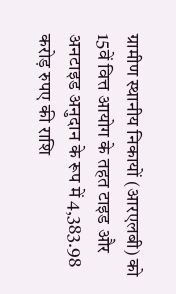ग्रामीण स्थानीय निकायों (आरएलबी) को 15वें वित्त आयोग के तहत टाइड और अनटाइड अनुदान के रूप में 4,383.98 करोड़ रुपए की राशि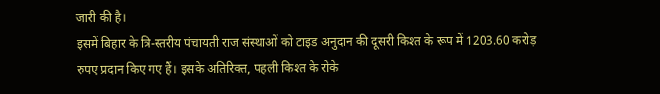जारी की है।
इसमें बिहार के त्रि-स्तरीय पंचायती राज संस्थाओं को टाइड अनुदान की दूसरी किश्त के रूप में 1203.60 करोड़ रुपए प्रदान किए गए हैं। इसके अतिरिक्त, पहली किश्त के रोके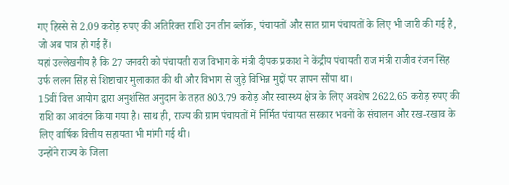गए हिस्से से 2.09 करोड़ रुपए की अतिरिक्त राशि उन तीन ब्लॉक, पंचायतों और सात ग्राम पंचायतों के लिए भी जारी की गई है, जो अब पात्र हो गई हैं।
यहां उल्लेखनीय है कि 27 जनवरी को पंचायती राज विभाग के मंत्री दीपक प्रकाश ने केंद्रीय पंचायती राज मंत्री राजीव रंजन सिंह उर्फ ललन सिंह से शिष्टाचार मुलाकात की थी और विभाग से जुड़े विभिन्न मुद्दों पर ज्ञापन सौंपा था।
15वीं वित्त आयोग द्वारा अनुशंसित अनुदान के तहत 803.79 करोड़ और स्वास्थ्य क्षेत्र के लिए अवशेष 2622.65 करोड़ रुपए की राशि का आवंटन किया गया है। साथ ही, राज्य की ग्राम पंचायतों में निर्मित पंचायत सरकार भवनों के संचालन और रख-रखाव के लिए वार्षिक वित्तीय सहायता भी मांगी गई थी।
उन्होंने राज्य के जिला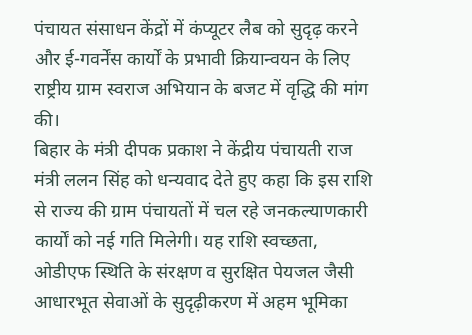पंचायत संसाधन केंद्रों में कंप्यूटर लैब को सुदृढ़ करने और ई-गवर्नेंस कार्यों के प्रभावी क्रियान्वयन के लिए राष्ट्रीय ग्राम स्वराज अभियान के बजट में वृद्धि की मांग की।
बिहार के मंत्री दीपक प्रकाश ने केंद्रीय पंचायती राज मंत्री ललन सिंह को धन्यवाद देते हुए कहा कि इस राशि से राज्य की ग्राम पंचायतों में चल रहे जनकल्याणकारी कार्यों को नई गति मिलेगी। यह राशि स्वच्छता, ओडीएफ स्थिति के संरक्षण व सुरक्षित पेयजल जैसी आधारभूत सेवाओं के सुदृढ़ीकरण में अहम भूमिका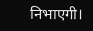निभाएगी।